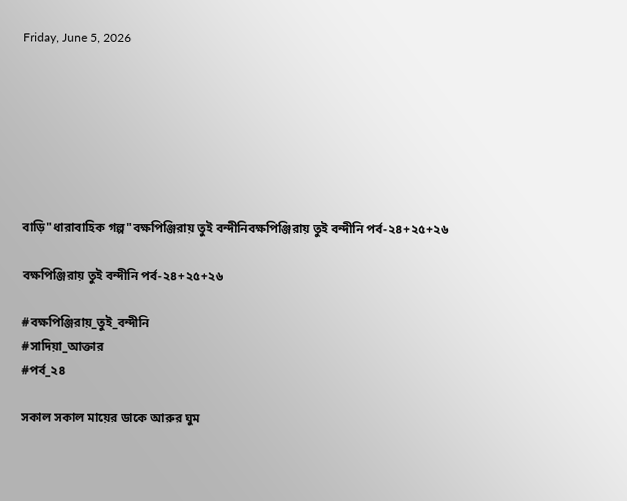Friday, June 5, 2026







বাড়ি"ধারাবাহিক গল্প"বক্ষপিঞ্জিরায় তুই বন্দীনিবক্ষপিঞ্জিরায় তুই বন্দীনি পর্ব-২৪+২৫+২৬

বক্ষপিঞ্জিরায় তুই বন্দীনি পর্ব-২৪+২৫+২৬

#বক্ষপিঞ্জিরায়_তুই_বন্দীনি
#সাদিয়া_আক্তার
#পর্ব_২৪

সকাল সকাল মায়ের ডাকে আরুর ঘুম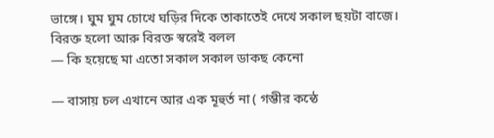ভাঙ্গে। ঘুম ঘুম চোখে ঘড়ির দিকে তাকাতেই দেখে সকাল ছয়টা বাজে। বিরক্ত হলো আরু বিরক্ত স্বরেই বলল
— কি হয়েছে মা এতো সকাল সকাল ডাকছ কেনো

— বাসায় চল এখানে আর এক মূহুর্ত না ( গম্ভীর কন্ঠে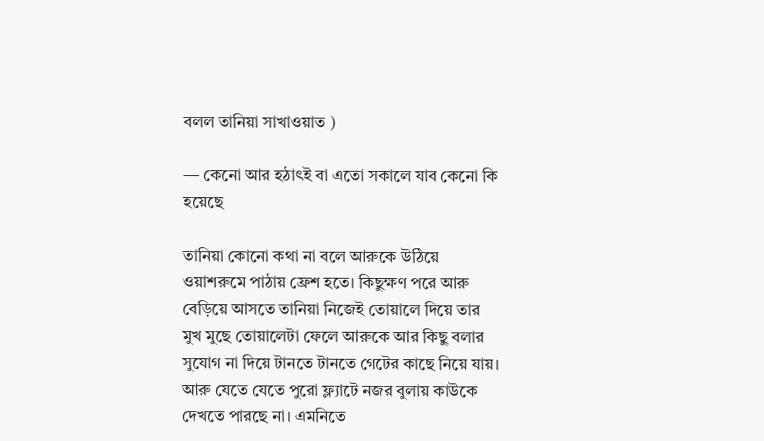বলল তানিয়া সাখাওয়াত )

— কেনো আর হঠাৎই বা এতো সকালে যাব কেনো কি হয়েছে

তানিয়া কোনো কথা না বলে আরুকে উঠিয়ে ওয়াশরুমে পাঠায় ফ্রেশ হতে। কিছুক্ষণ পরে আরু বেড়িয়ে আসতে তানিয়া নিজেই তোয়ালে দিয়ে তার মুখ মুছে তোয়ালেটা ফেলে আরুকে আর কিছু বলার সুযোগ না দিয়ে টানতে টানতে গেটের কাছে নিয়ে যায়।
আরু যেতে যেতে পুরো ফ্ল‍্যাটে নজর বুলায় কাউকে দেখতে পারছে না। এমনিতে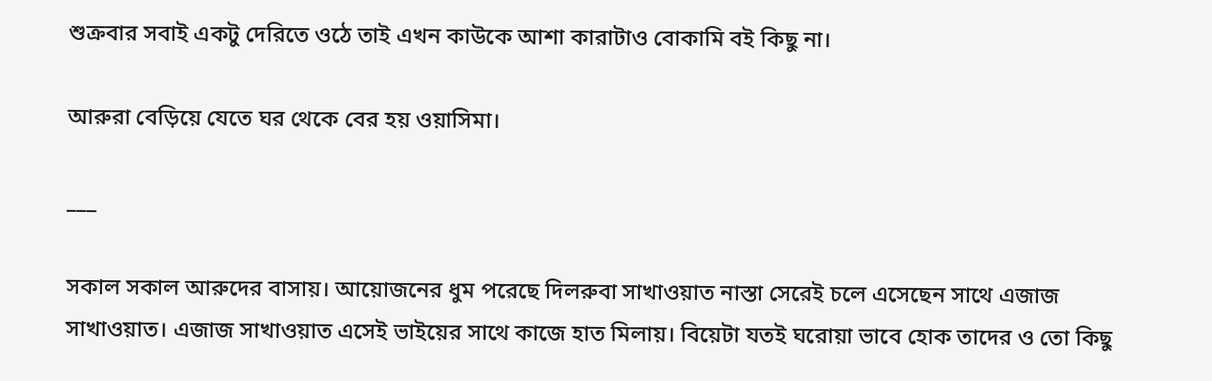শুক্রবার সবাই একটু দেরিতে ওঠে তাই এখন কাউকে আশা কারাটাও বোকামি বই কিছু না।

আরুরা বেড়িয়ে যেতে ঘর থেকে বের হয় ওয়াসিমা।

___

সকাল সকাল আরুদের বাসায়। আয়োজনের ধুম পরেছে দিলরুবা সাখাওয়াত নাস্তা সেরেই চলে এসেছেন সাথে এজাজ সাখাওয়াত। এজাজ সাখাওয়াত এসেই ভাইয়ের সাথে কাজে হাত মিলায়। বিয়েটা যতই ঘরোয়া ভাবে হোক তাদের ও তো কিছু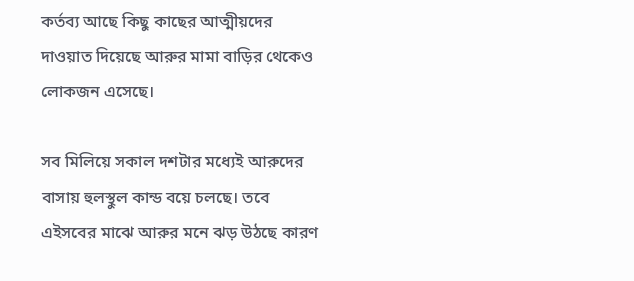কর্তব্য আছে কিছু কাছের আত্মীয়দের দাওয়াত দিয়েছে আরুর মামা বাড়ির থেকেও লোকজন এসেছে।

সব মিলিয়ে সকাল দশটার মধ‍্যেই আরুদের বাসায় হুলস্থুল কান্ড বয়ে চলছে। তবে এইসবের মাঝে আরুর মনে ঝড় উঠছে কারণ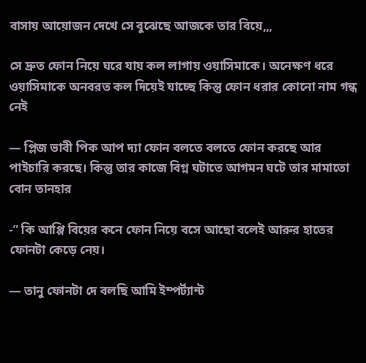বাসায় আয়োজন দেখে সে বুঝেছে আজকে তার বিয়ে,,,

সে দ্রুত ফোন নিয়ে ঘরে যায় কল লাগায় ওয়াসিমাকে। অনেক্ষণ ধরে ওয়াসিমাকে অনবরত কল দিয়েই যাচ্ছে কিন্তু ফোন ধরার কোনো নাম গন্ধ নেই

— প্লিজ ভাবী পিক আপ দ‍্যা ফোন বলতে বলতে ফোন করছে আর পাইচারি করছে। কিন্তু তার কাজে বিগ্ন ঘটাতে আগমন ঘটে তার মামাতো বোন তানহার

-” কি আপ্পি বিয়ের কনে ফোন নিয়ে বসে আছো বলেই আরুর হাতের ফোনটা কেড়ে নেয়।

— তানু ফোনটা দে বলছি আমি ইম্পর্ট‍‍্যান্ট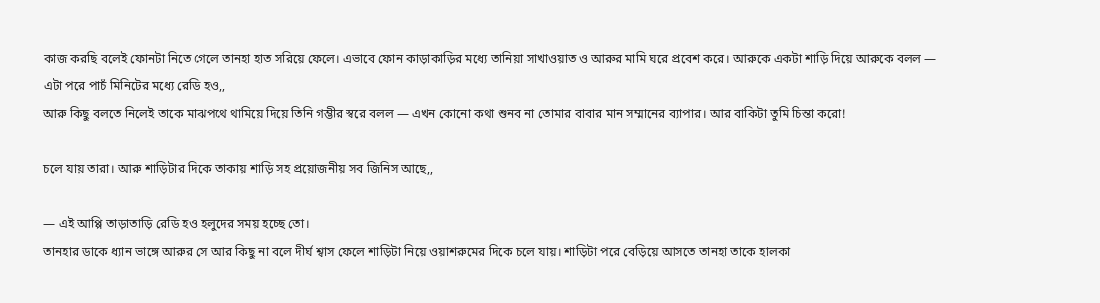কাজ করছি বলেই ফোনটা নিতে গেলে তানহা হাত সরিয়ে ফেলে। এভাবে ফোন কাড়াকাড়ির মধ‍্যে তানিয়া সাখাওয়াত ও আরুর মামি ঘরে প্রবেশ করে। আরুকে একটা শাড়ি দিয়ে আরুকে বলল — এটা পরে পাচঁ মিনিটের মধ‍্যে রেডি হও,,
আরু কিছু বলতে নিলেই তাকে মাঝপথে থামিয়ে দিয়ে তিনি গম্ভীর স্বরে বলল — এখন কোনো কথা শুনব না তোমার বাবার মান সম্মানের ব‍্যাপার। আর বাকিটা তুমি চিন্তা করো!

চলে যায় তারা। আরু শাড়িটার দিকে তাকায় শাড়ি সহ প্রয়োজনীয় সব জিনিস আছে,,

— এই আপ্পি তাড়াতাড়ি রেডি হও হলুদের সময় হচ্ছে তো।
তানহার ডাকে ধ‍্যান ভাঙ্গে আরুর সে আর কিছু না বলে দীর্ঘ শ্বাস ফেলে শাড়িটা নিয়ে ওয়াশরুমের দিকে চলে যায়। শাড়িটা পরে বেড়িয়ে আসতে তানহা তাকে হালকা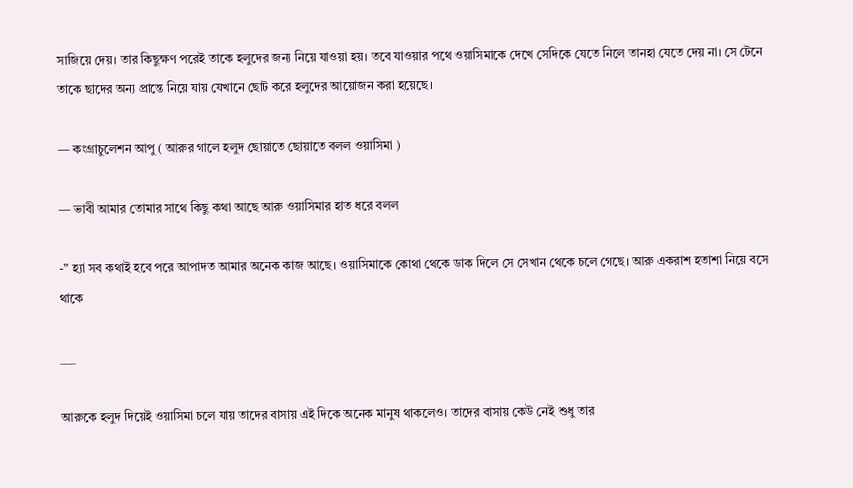সাজিয়ে দেয়। তার কিছুক্ষণ পরেই তাকে হলুদের জন‍্য নিয়ে যাওয়া হয়। তবে যাওয়ার পথে ওয়াসিমাকে দেখে সেদিকে যেতে নিলে তানহা যেতে দেয় না। সে টেনে তাকে ছাদের অন‍্য প্রান্তে নিয়ে যায় যেখানে ছোট করে হলুদের আয়োজন করা হয়েছে।

— কংগ্রাচুলেশন আপু ( আরুর গালে হলুদ ছোয়াতে ছোয়াতে বলল ওয়াসিমা )

— ভাবী আমার তোমার সাথে কিছু কথা আছে আরু ওয়াসিমার হাত ধরে বলল

-” হ‍্যা সব কথাই হবে পরে আপাদত আমার অনেক কাজ আছে। ওয়াসিমাকে কোথা থেকে ডাক দিলে সে সেখান থেকে চলে গেছে। আরু একরাশ হতাশা নিয়ে বসে থাকে

___

আরুকে হলুদ দিয়েই ওয়াসিমা চলে যায় তাদের বাসায় এই দিকে অনেক মানুষ থাকলেও। তাদের বাসায় কেউ নেই শুধু তার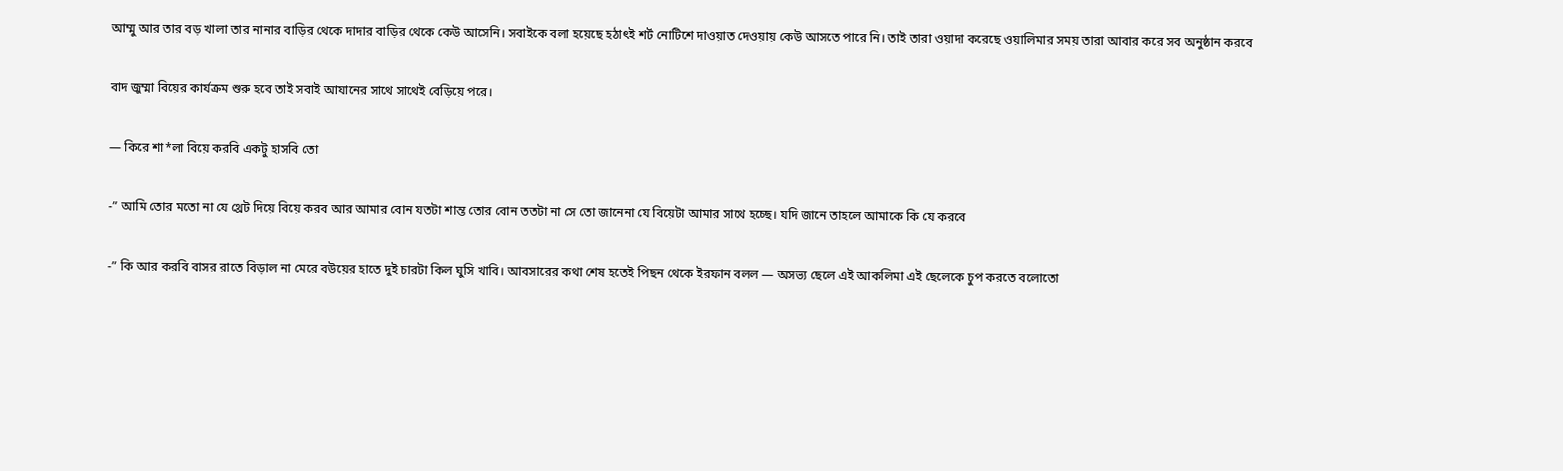আম্মু আর তার বড় খালা তার নানার বাড়ির থেকে দাদার বাড়ির থেকে কেউ আসেনি। সবাইকে বলা হয়েছে হঠাৎই শর্ট নোটিশে দাওয়াত দেওয়ায় কেউ আসতে পারে নি। তাই তারা ওয়াদা করেছে ওয়ালিমার সময় তারা আবার করে সব অনুষ্ঠান করবে

বাদ জুম্মা বিয়ের কার্যক্রম শুরু হবে তাই সবাই আযানের সাথে সাথেই বেড়িয়ে পরে।

— কিরে শা*লা বিয়ে করবি একটু হাসবি তো

-” আমি তোর মতো না যে থ্রেট দিয়ে বিয়ে করব আর আমার বোন যতটা শান্ত তোর বোন ততটা না সে তো জানেনা যে বিয়েটা আমার সাথে হচ্ছে। যদি জানে তাহলে আমাকে কি যে করবে

-” কি আর করবি বাসর রাতে বিড়াল না মেরে বউয়ের হাতে দুই চারটা কিল ঘুসি খাবি। আবসারের কথা শেষ হতেই পিছন থেকে ইরফান বলল — অসভ‍্য ছেলে এই আকলিমা এই ছেলেকে চুপ করতে বলোতো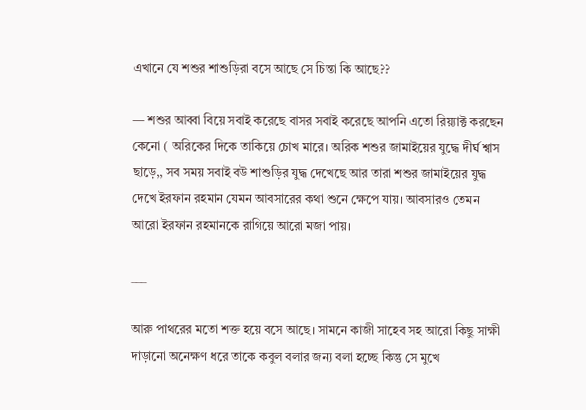এখানে যে শশুর শাশুড়িরা বসে আছে সে চিন্তা কি আছে??

— শশুর আব্বা বিয়ে সবাই করেছে বাসর সবাই করেছে আপনি এতো রিয়‍্যাক্ট করছেন কেনো ( অরিকের দিকে তাকিয়ে চোখ মারে। অরিক শশুর জামাইয়ের যুদ্ধে দীর্ঘ শ্বাস ছাড়ে,, সব সময় সবাই বউ শাশুড়ির যুদ্ধ দেখেছে আর তারা শশুর জামাইয়ের যুদ্ধ দেখে ইরফান রহমান যেমন আবসারের কথা শুনে ক্ষেপে যায়। আবসারও তেমন আরো ইরফান রহমানকে রাগিয়ে আরো মজা পায়।

___

আরু পাথরের মতো শক্ত হয়ে বসে আছে। সামনে কাজী সাহেব সহ আরো কিছু সাক্ষী দাড়ানো অনেক্ষণ ধরে তাকে কবুল বলার জন‍্য বলা হচ্ছে কিন্তু সে মুখে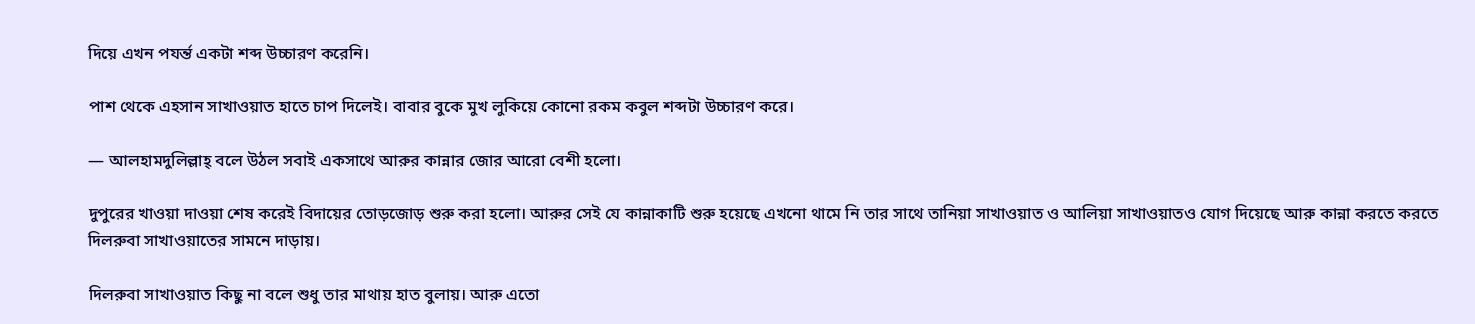দিয়ে এখন পযর্ন্ত একটা শব্দ উচ্চারণ করেনি।

পাশ থেকে এহসান সাখাওয়াত হাতে চাপ দিলেই। বাবার বুকে মুখ লুকিয়ে কোনো রকম কবুল শব্দটা উচ্চারণ করে।

— আলহামদুলিল্লাহ্ বলে উঠল সবাই একসাথে আরুর কান্নার জোর আরো বেশী হলো।

দুপুরের খাওয়া দাওয়া শেষ করেই বিদায়ের তোড়জোড় শুরু করা হলো। আরুর সেই যে কান্নাকাটি শুরু হয়েছে এখনো থামে নি তার সাথে তানিয়া সাখাওয়াত ও আলিয়া সাখাওয়াতও যোগ দিয়েছে আরু কান্না করতে করতে দিলরুবা সাখাওয়াতের সামনে দাড়ায়।

দিলরুবা সাখাওয়াত কিছু না বলে শুধু তার মাথায় হাত বুলায়। আরু এতো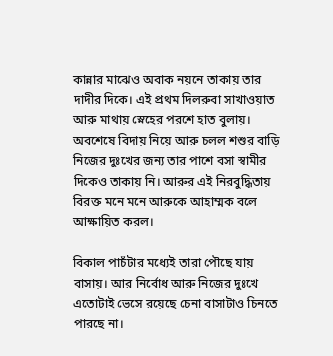কান্নার মাঝেও অবাক নয়নে তাকায় তার দাদীর দিকে। এই প্রথম দিলরুবা সাখাওয়াত আরু মাথায় স্নেহের পরশে হাত বুলায়।
অবশেষে বিদায় নিয়ে আরু চলল শশুর বাড়ি নিজের দুঃখের জন‍্য তার পাশে বসা স্বামীর দিকেও তাকায় নি। আরুর এই নিরবুদ্ধিতায় বিরক্ত মনে মনে আরুকে আহাম্মক বলে আক্ষায়িত করল।

বিকাল পাচঁটার মধ্যেই তারা পৌছে যায় বাসায়। আর নির্বোধ আরু নিজের দুঃখে এতোটাই ভেসে রয়েছে চেনা বাসাটাও চিনতে পারছে না।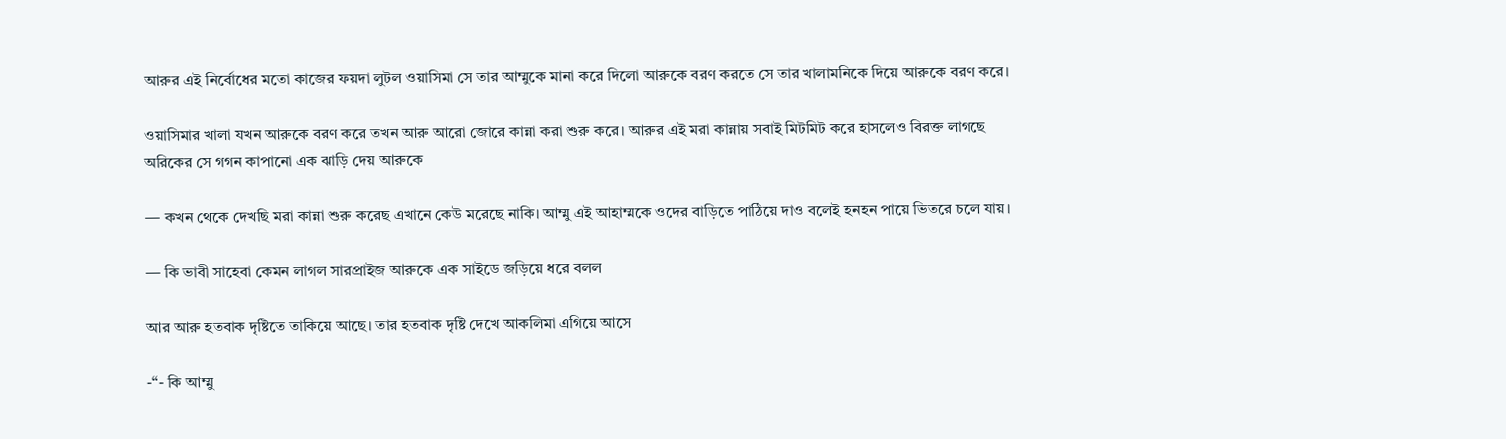আরুর এই নির্বোধের মতো কাজের ফয়দা লুটল ওয়াসিমা সে তার আম্মুকে মানা করে দিলো আরুকে বরণ করতে সে তার খালামনিকে দিয়ে আরুকে বরণ করে।

ওয়াসিমার খালা যখন আরুকে বরণ করে তখন আরু আরো জোরে কান্না করা শুরু করে। আরুর এই মরা কান্নায় সবাই মিটমিট করে হাসলেও বিরক্ত লাগছে অরিকের সে গগন কাপানো এক ঝাড়ি দেয় আরুকে

— কখন থেকে দেখছি মরা কান্না শুরু করেছ এখানে কেউ মরেছে নাকি। আম্মু এই আহাম্মকে ওদের বাড়িতে পাঠিয়ে দাও বলেই হনহন পায়ে ভিতরে চলে যায়।

— কি ভাবী সাহেবা কেমন লাগল সারপ্রাইজ আরুকে এক সাইডে জড়িয়ে ধরে বলল

আর আরু হতবাক দৃষ্টিতে তাকিয়ে আছে। তার হতবাক দৃষ্টি দেখে আকলিমা এগিয়ে আসে

-“- কি আম্মু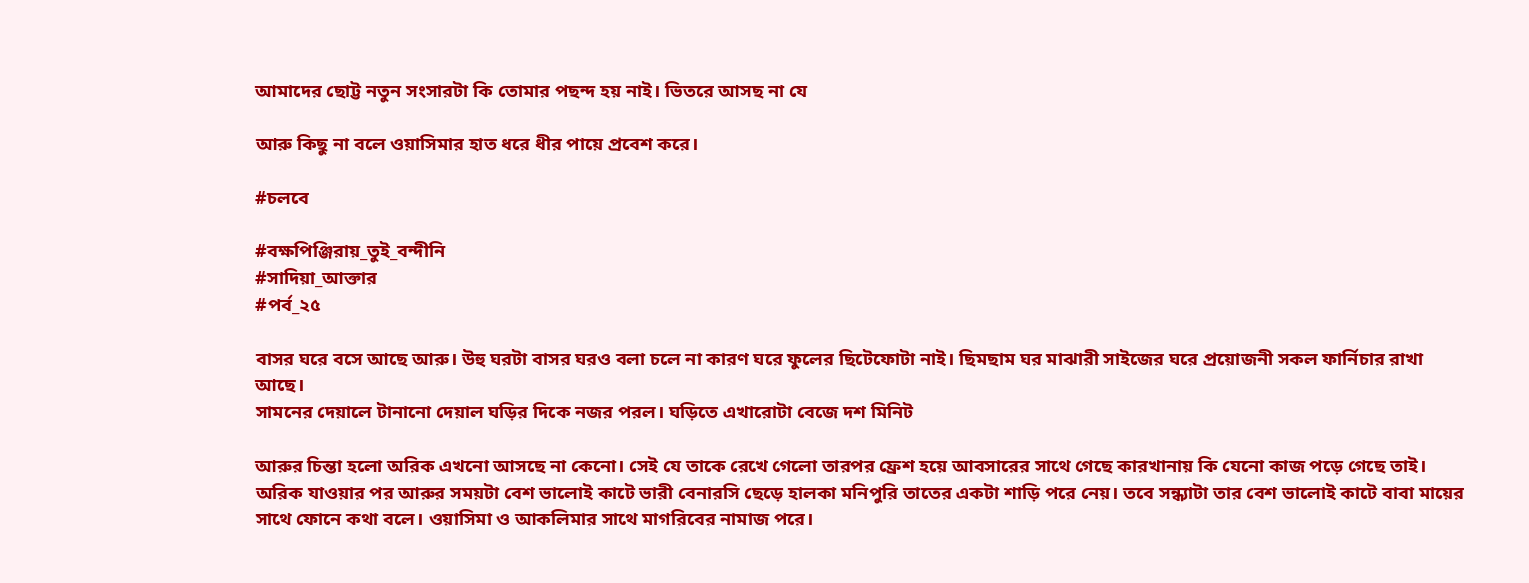আমাদের ছোট্ট নতুন সংসারটা কি তোমার পছন্দ হয় নাই। ভিতরে আসছ না যে

আরু কিছু না বলে ওয়াসিমার হাত ধরে ধীর পায়ে প্রবেশ করে।

#চলবে

#বক্ষপিঞ্জিরায়_তুই_বন্দীনি
#সাদিয়া_আক্তার
#পর্ব_২৫

বাসর ঘরে বসে আছে আরু। উহু ঘরটা বাসর ঘরও বলা চলে না কারণ ঘরে ফুলের ছিটেফোটা নাই। ছিমছাম ঘর মাঝারী সাইজের ঘরে প্রয়োজনী সকল ফার্নিচার রাখা আছে।
সামনের দেয়ালে টানানো দেয়াল ঘড়ির দিকে নজর পরল। ঘড়িতে এখারোটা বেজে দশ মিনিট

আরুর চিন্তা হলো অরিক এখনো আসছে না কেনো। সেই যে তাকে রেখে গেলো তারপর ফ্রেশ হয়ে আবসারের সাথে গেছে কারখানায় কি যেনো কাজ পড়ে গেছে তাই।
অরিক যাওয়ার পর আরুর সময়টা বেশ ভালোই কাটে ভারী বেনারসি ছেড়ে হালকা মনিপুরি তাতের একটা শাড়ি পরে নেয়। তবে সন্ধ‍্যাটা তার বেশ ভালোই কাটে বাবা মায়ের সাথে ফোনে কথা বলে। ওয়াসিমা ও আকলিমার সাথে মাগরিবের নামাজ পরে।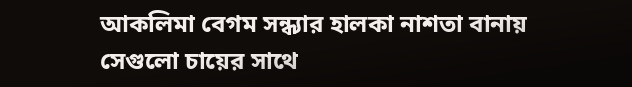আকলিমা বেগম সন্ধ‍্যার হালকা নাশতা বানায় সেগুলো চায়ের সাথে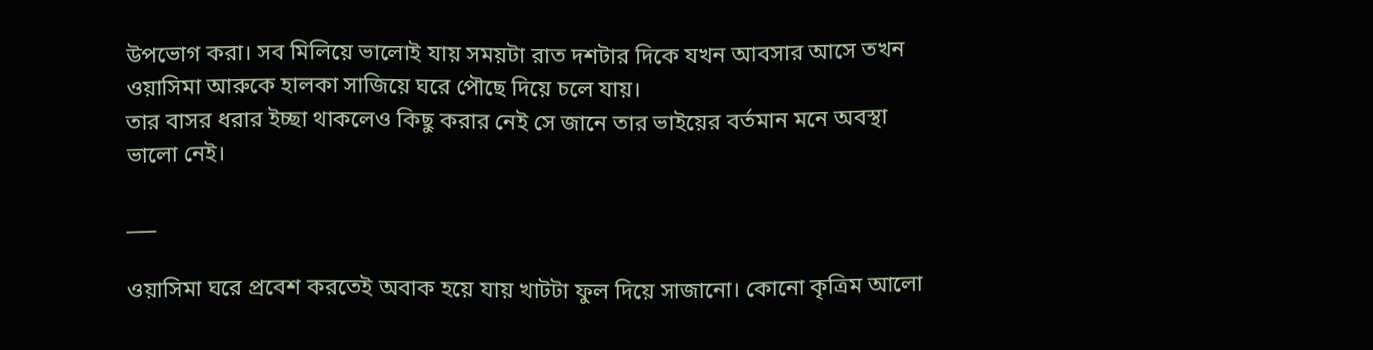উপভোগ করা। সব মিলিয়ে ভালোই যায় সময়টা রাত দশটার দিকে যখন আবসার আসে তখন ওয়াসিমা আরুকে হালকা সাজিয়ে ঘরে পৌছে দিয়ে চলে যায়।
তার বাসর ধরার ইচ্ছা থাকলেও কিছু করার নেই সে জানে তার ভাইয়ের বর্তমান মনে অবস্থা ভালো নেই।

___

ওয়াসিমা ঘরে প্রবেশ করতেই অবাক হয়ে যায় খাটটা ফুল দিয়ে সাজানো। কোনো কৃত্রিম আলো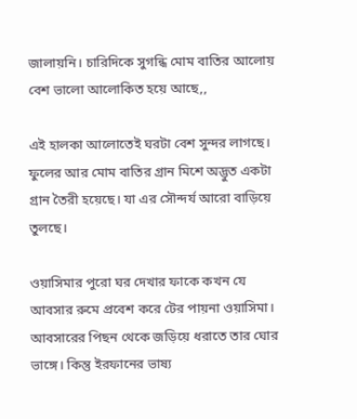জালায়নি। চারিদিকে সুগন্ধি মোম বাতির আলোয় বেশ ভালো আলোকিত হয়ে আছে,,

এই হালকা আলোতেই ঘরটা বেশ সুন্দর লাগছে। ফুলের আর মোম বাতির গ্রান মিশে অদ্ভুত একটা গ্রান তৈরী হয়েছে। যা এর সৌন্দর্য আরো বাড়িয়ে তুলছে।

ওয়াসিমার পুরো ঘর দেখার ফাকে কখন যে আবসার রুমে প্রবেশ করে টের পায়না ওয়াসিমা।
আবসারের পিছন থেকে জড়িয়ে ধরাতে তার ঘোর ভাঙ্গে। কিন্তু ইরফানের ভাষ‍্য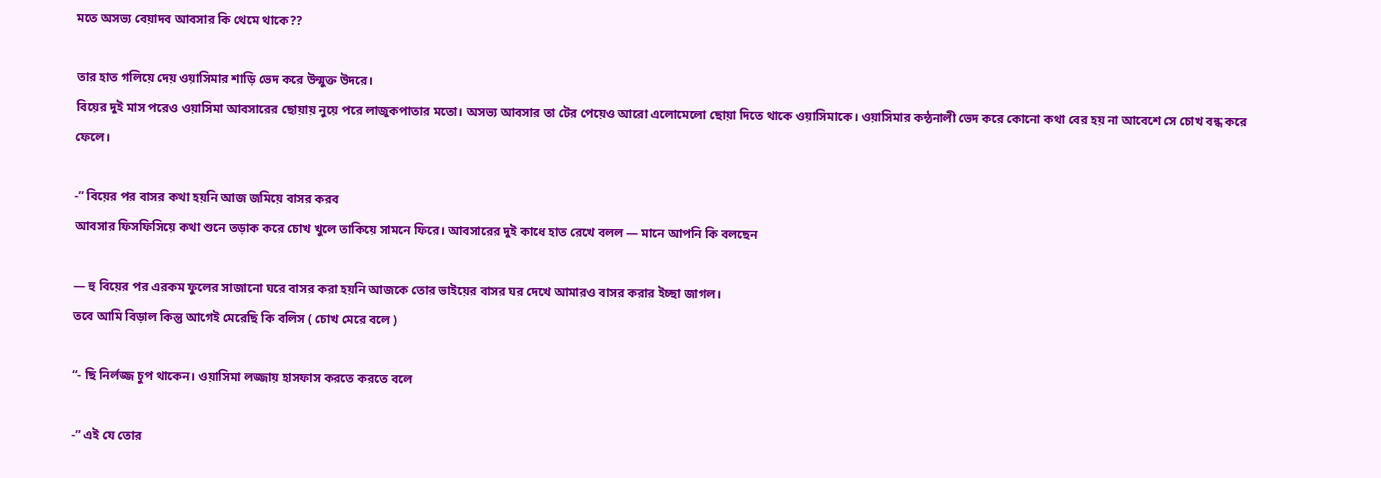মতে অসভ‍্য বেয়াদব আবসার কি থেমে থাকে??

তার হাত গলিয়ে দেয় ওয়াসিমার শাড়ি ভেদ করে উন্মুক্ত উদরে।
বিয়ের দুই মাস পরেও ওয়াসিমা আবসারের ছোয়ায় নুয়ে পরে লাজুকপাতার মতো। অসভ‍্য আবসার তা টের পেয়েও আরো এলোমেলো ছোয়া দিতে থাকে ওয়াসিমাকে। ওয়াসিমার কন্ঠনালী ভেদ করে কোনো কথা বের হয় না আবেশে সে চোখ বন্ধ করে ফেলে।

-” বিয়ের পর বাসর কথা হয়নি আজ জমিয়ে বাসর করব
আবসার ফিসফিসিয়ে কথা শুনে তড়াক করে চোখ খুলে তাকিয়ে সামনে ফিরে। আবসারের দুই কাধে হাত রেখে বলল — মানে আপনি কি বলছেন

— হু বিয়ের পর এরকম ফুলের সাজানো ঘরে বাসর করা হয়নি আজকে তোর ভাইয়ের বাসর ঘর দেখে আমারও বাসর করার ইচ্ছা জাগল।
তবে আমি বিড়াল কিন্তু আগেই মেরেছি কি বলিস ( চোখ মেরে বলে )

“- ছি নির্লজ্জ চুপ থাকেন। ওয়াসিমা লজ্জায় হাসফাস করতে করতে বলে

-” এই যে তোর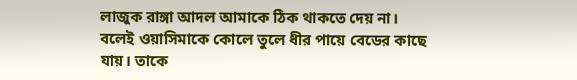লাজুক রাঙ্গা আদল আমাকে ঠিক থাকতে দেয় না। বলেই ওয়াসিমাকে কোলে তুলে ধীর পায়ে বেডের কাছে যায়। তাকে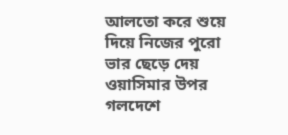আলতো করে শুয়ে দিয়ে নিজের পুরো ভার ছেড়ে দেয় ওয়াসিমার উপর গলদেশে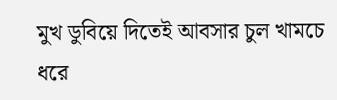মুখ ডুবিয়ে দিতেই আবসার চুল খামচে ধরে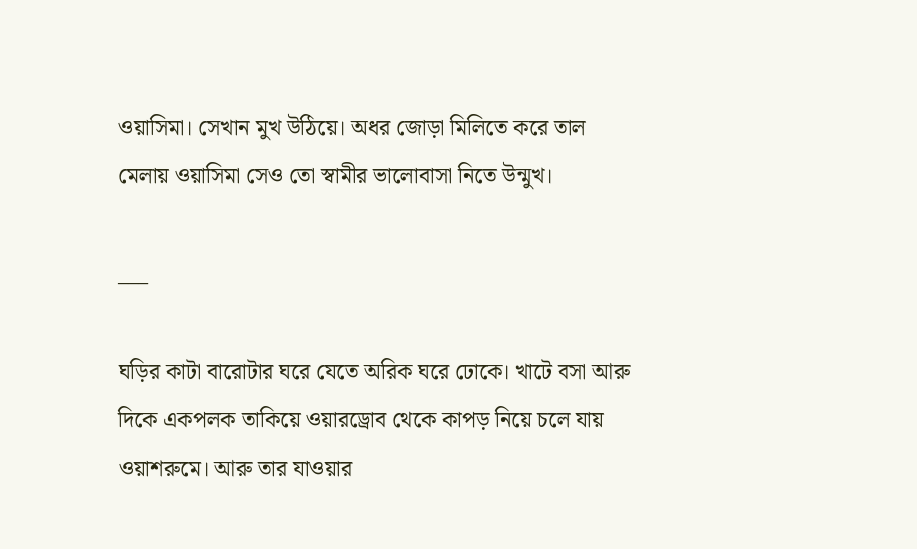ওয়াসিমা। সেখান মুখ উঠিয়ে। অধর জোড়া মিলিতে করে তাল মেলায় ওয়াসিমা সেও তো স্বামীর ভালোবাসা নিতে উন্মুখ।

___

ঘড়ির কাটা বারোটার ঘরে যেতে অরিক ঘরে ঢোকে। খাটে বসা আরু দিকে একপলক তাকিয়ে ওয়ারড্রোব থেকে কাপড় নিয়ে চলে যায় ওয়াশরুমে। আরু তার যাওয়ার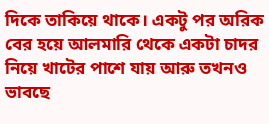দিকে তাকিয়ে থাকে। একটু পর অরিক বের হয়ে আলমারি থেকে একটা চাদর নিয়ে খাটের পাশে যায় আরু তখনও ভাবছে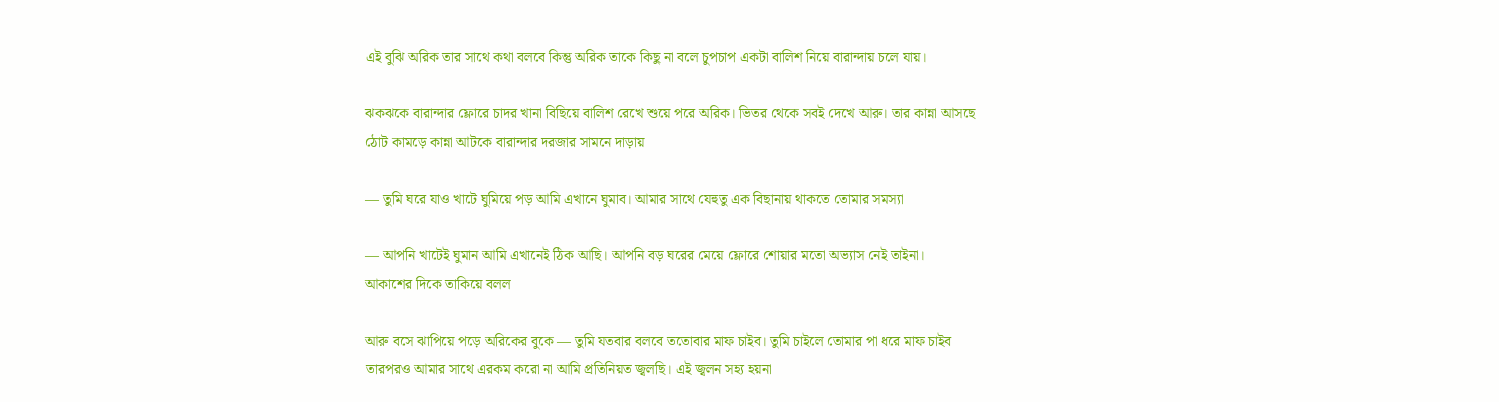এই বুঝি অরিক তার সাথে কথা বলবে কিন্তু অরিক তাকে কিছু না বলে চুপচাপ একটা বালিশ নিয়ে বারান্দায় চলে যায়।

ঝকঝকে বারান্দার ফ্লোরে চাদর খানা বিছিয়ে বালিশ রেখে শুয়ে পরে অরিক। ভিতর থেকে সবই দেখে আরু। তার কান্না আসছে ঠোট কামড়ে কান্না আটকে বারান্দার দরজার সামনে দাড়ায়

— তুমি ঘরে যাও খাটে ঘুমিয়ে পড় আমি এখানে ঘুমাব। আমার সাথে যেহুতু এক বিছানায় থাকতে তোমার সমস‍্যা

— আপনি খাটেই ঘুমান আমি এখানেই ঠিক আছি। আপনি বড় ঘরের মেয়ে ফ্লোরে শোয়ার মতো অভ‍্যাস নেই তাইনা।
আকাশের দিকে তাকিয়ে বলল

আরু বসে ঝাপিয়ে পড়ে অরিকের বুকে — তুমি যতবার বলবে ততোবার মাফ চাইব। তুমি চাইলে তোমার পা ধরে মাফ চাইব তারপরও আমার সাথে এরকম করো না আমি প্রতিনিয়ত জ্বলছি। এই জ্বলন সহ‍্য হয়না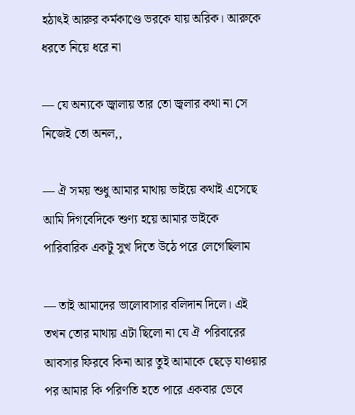হঠাৎই আরুর কর্মকাণ্ডে ভরকে যায় অরিক। আরুকে ধরতে নিয়ে ধরে না

— যে অন‍্যকে জ্বালায় তার তো জ্বলার কথা না সে নিজেই তো অনল,,

— ঐ সময় শুধু আমার মাথায় ভাইয়ে কথাই এসেছে আমি দিগবেদিকে শুণ্য হয়ে আমার ভাইকে পারিবারিক একটু সুখ দিতে উঠে পরে লেগেছিলাম

— তাই আমাদের ভালোবাসার বলিদান দিলে। এই তখন তোর মাথায় এটা ছিলো না যে ঐ পরিবারের আবসার ফিরবে কিনা আর তুই আমাকে ছেড়ে যাওয়ার পর আমার কি পরিণতি হতে পারে একবার ভেবে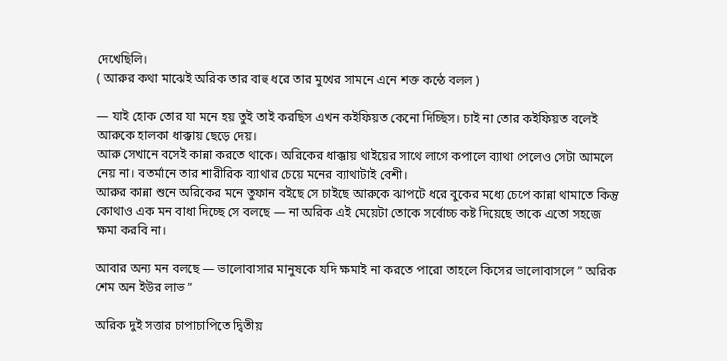দেখেছিলি।
( আরুর কথা মাঝেই অরিক তার বাহু ধরে তার মুখের সামনে এনে শক্ত কন্ঠে বলল )

— যাই হোক তোর যা মনে হয় তুই তাই করছিস এখন কইফিয়ত কেনো দিচ্ছিস। চাই না তোর কইফিয়ত বলেই আরুকে হালকা ধাক্কায় ছেড়ে দেয়।
আরু সেখানে বসেই কান্না করতে থাকে। অরিকের ধাক্কায় থাইয়ের সাথে লাগে কপালে ব‍্যাথা পেলেও সেটা আমলে নেয় না। বতর্মানে তার শারীরিক ব‍্যাথার চেয়ে মনের ব‍্যাথাটাই বেশী।
আরুর কান্না শুনে অরিকের মনে তুফান বইছে সে চাইছে আরুকে ঝাপটে ধরে বুকের মধ‍্যে চেপে কান্না থামাতে কিন্তু কোথাও এক মন বাধা দিচ্ছে সে বলছে — না অরিক এই মেয়েটা তোকে সর্বোচ্চ কষ্ট দিয়েছে তাকে এতো সহজে ক্ষমা করবি না।

আবার অন‍্য মন বলছে — ভালোবাসার মানুষকে যদি ক্ষমাই না করতে পারো তাহলে কিসের ভালোবাসলে ” অরিক শেম অন ইউর লাভ ”

অরিক দুই সত্তার চাপাচাপিতে দ্বিতীয়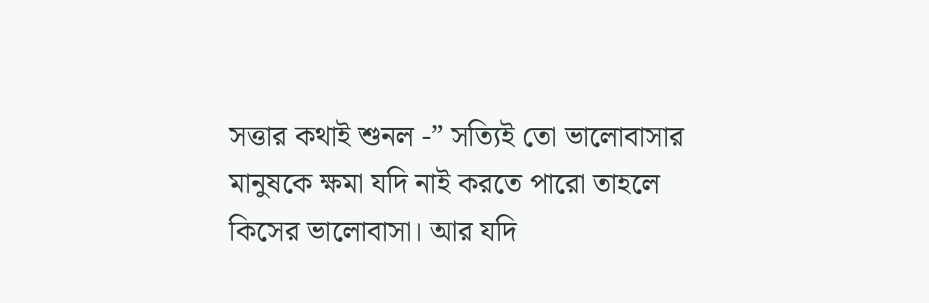সত্তার কথাই শুনল -” সত্যিই তো ভালোবাসার মানুষকে ক্ষমা যদি নাই করতে পারো তাহলে কিসের ভালোবাসা। আর যদি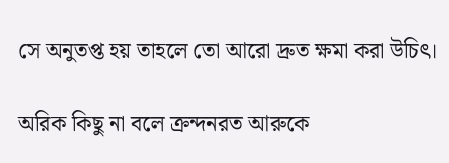সে অনুতপ্ত হয় তাহলে তো আরো দ্রুত ক্ষমা করা উচিৎ।

অরিক কিছু না বলে ক্রন্দনরত আরুকে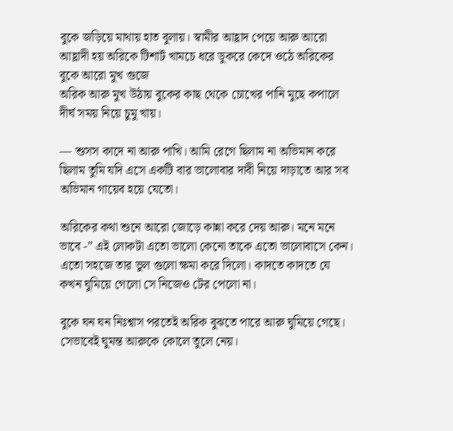বুকে জড়িয়ে মাথায় হাত বুলায়। স্বামীর আহ্লাদ পেয়ে আরু আরো আহ্লাদী হয় অরিকে টিশার্ট খামচে ধরে ডুকরে কেদে ওঠে অরিকের বুকে আরো মুখ গুজে
অরিক আরু মুখ উঠায় বুকের কাছ থেকে চোখের পানি মুছে কপালে দীর্ঘ সময় নিয়ে চুমু খায়।

— শুসস কাদে না আরু পাখি। আমি রেগে ছিলাম না অভিমান করে ছিলাম তুমি যদি এসে একটি বার ভালোবার দাবী নিয়ে দাড়াতে আর সব অভিমান গায়েব হয়ে যেতো।

অরিকের কথা শুনে আরো জোড়ে কান্না করে দেয় আরু। মনে মনে ভাবে -” এই লোকটা এতো ভালো কেনো তাকে এতো ভালোবাসে কেন। এতো সহজে তার ভুল গুলো ক্ষমা করে দিলো। কাদতে কাদতে যে কখন ঘুমিয়ে গেলো সে নিজেও টের পেলো না।

বুকে ঘন ঘন নিঃশ্বাস পরতেই অরিক বুঝতে পারে আরু ঘুমিয়ে গেছে। সেভাবেই ঘুমন্ত আরুকে কোলে তুলে নেয়।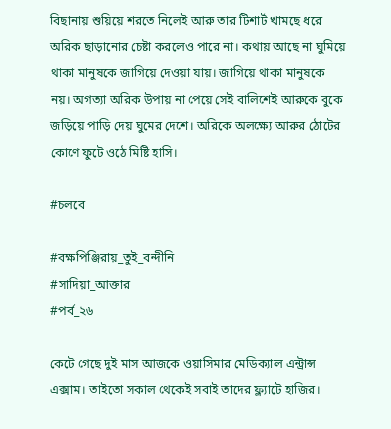বিছানায় শুয়িয়ে শরতে নিলেই আরু তার টিশার্ট খামছে ধরে অরিক ছাড়ানোর চেষ্টা করলেও পারে না। কথায় আছে না ঘুমিয়ে থাকা মানুষকে জাগিয়ে দেওয়া যায়। জাগিয়ে থাকা মানুষকে নয়। অগত‍্যা অরিক উপায় না পেয়ে সেই বালিশেই আরুকে বুকে জড়িয়ে পাড়ি দেয় ঘুমের দেশে। অরিকে অলক্ষ‍্যে আরুর ঠোটের কোণে ফুটে ওঠে মিষ্টি হাসি।

#চলবে

#বক্ষপিঞ্জিরায়_তুই_বন্দীনি
#সাদিয়া_আক্তার
#পর্ব_২৬

কেটে গেছে দুই মাস আজকে ওয়াসিমার মেডিক্যাল এন্ট্রান্স এক্সাম। তাইতো সকাল থেকেই সবাই তাদের ফ্ল‍্যাটে হাজির।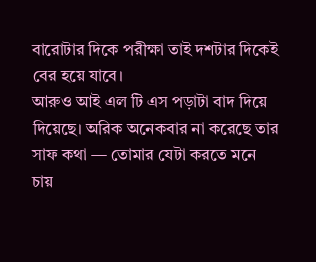বারোটার দিকে পরীক্ষা তাই দশটার দিকেই বের হয়ে যাবে।
আরুও আই এল টি এস পড়াটা বাদ দিয়ে দিয়েছে। অরিক অনেকবার না করেছে তার সাফ কথা — তোমার যেটা করতে মনে চায়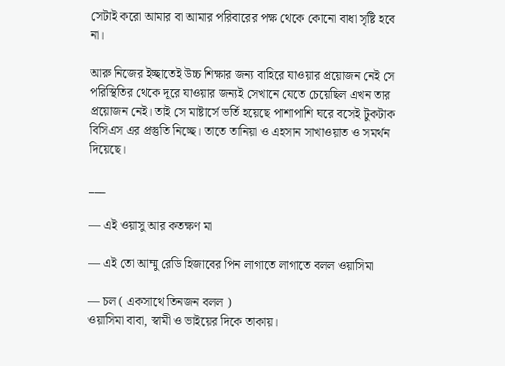সেটাই করো আমার বা আমার পরিবারের পক্ষ থেকে কোনো বাধা সৃষ্টি হবে না।

আরু নিজের ইচ্ছাতেই উচ্চ শিক্ষার জন‍‍্য বাহিরে যাওয়ার প্রয়োজন নেই সে পরিস্থিতির থেকে দূরে যাওয়ার জন‍্যই সেখানে যেতে চেয়েছিল এখন তার প্রয়োজন নেই। তাই সে মাষ্টার্সে ভর্তি হয়েছে পাশাপাশি ঘরে বসেই টুকটাক বিসিএস এর প্রস্তুতি নিচ্ছে। তাতে তানিয়া ও এহসান সাখাওয়াত ও সমর্থন দিয়েছে।

___

— এই ওয়াসু আর কতক্ষণ মা

— এই তো আম্মু রেডি হিজাবের পিন লাগাতে লাগাতে বলল ওয়াসিমা

— চল ( একসাথে তিনজন বলল )
ওয়াসিমা বাবা, স্বামী ও ভাইয়ের দিকে তাকায়।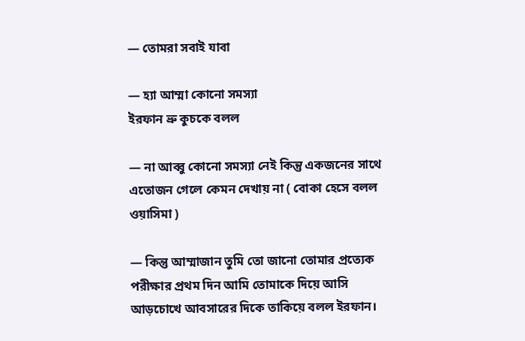— তোমরা সবাই যাবা

— হ‍্যা আম্মা কোনো সম‍স‍্যা
ইরফান ভ্রু কুচকে বলল

— না আব্বু কোনো সমস্যা নেই কিন্তু একজনের সাথে এতোজন গেলে কেমন দেখায় না ( বোকা হেসে বলল ওয়াসিমা )

— কিন্তু আম্মাজান তুমি তো জানো তোমার প্রত‍্যেক পরীক্ষার প্রথম দিন আমি তোমাকে দিয়ে আসি
আড়চোখে আবসারের দিকে তাকিয়ে বলল ইরফান।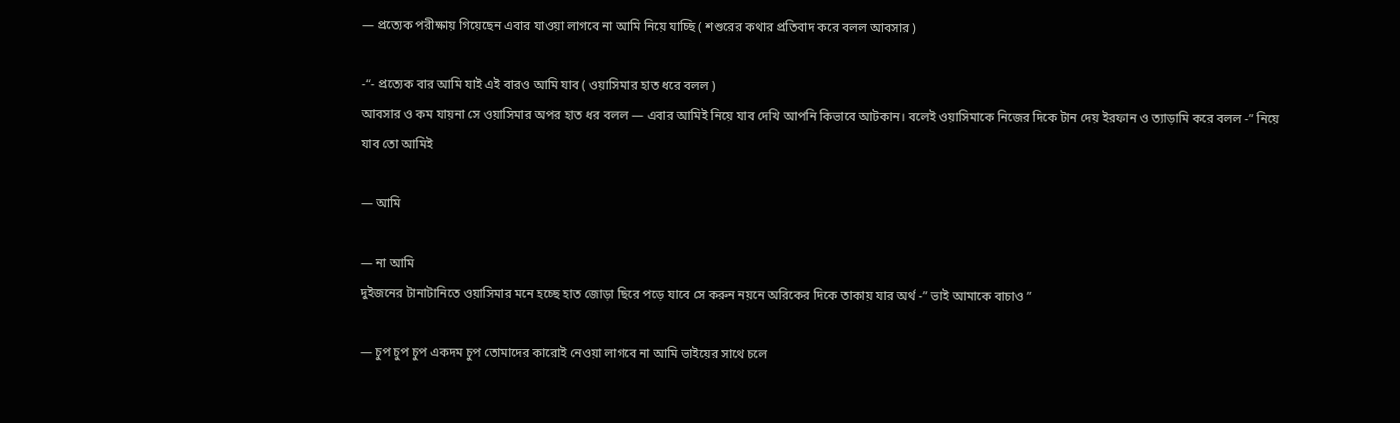— প্রত‍্যেক পরীক্ষায় গিয়েছেন এবার যাওয়া লাগবে না আমি নিয়ে যাচ্ছি ( শশুরের কথার প্রতিবাদ করে বলল আবসার )

-“- প্রত‍্যেক বার আমি যাই এই বারও আমি যাব ( ওয়াসিমার হাত ধরে বলল )
আবসার ও কম যায়না সে ওয়াসিমার অপর হাত ধর বলল — এবার আমিই নিয়ে যাব দেখি আপনি কিভাবে আটকান। বলেই ওয়াসিমাকে নিজের দিকে টান দেয় ইরফান ও ত‍্যাড়ামি করে বলল -” নিয়ে যাব তো আমিই

— আমি

— না আমি
দুইজনের টানাটানিতে ওয়াসিমার মনে হচ্ছে হাত জোড়া ছিরে পড়ে যাবে সে করুন নয়নে অরিকের দিকে তাকায় যার অর্থ -” ভাই আমাকে বাচাও ”

— চুপ চুপ চুপ একদম চুপ তোমাদের কারোই নেওয়া লাগবে না আমি ভাইয়ের সাথে চলে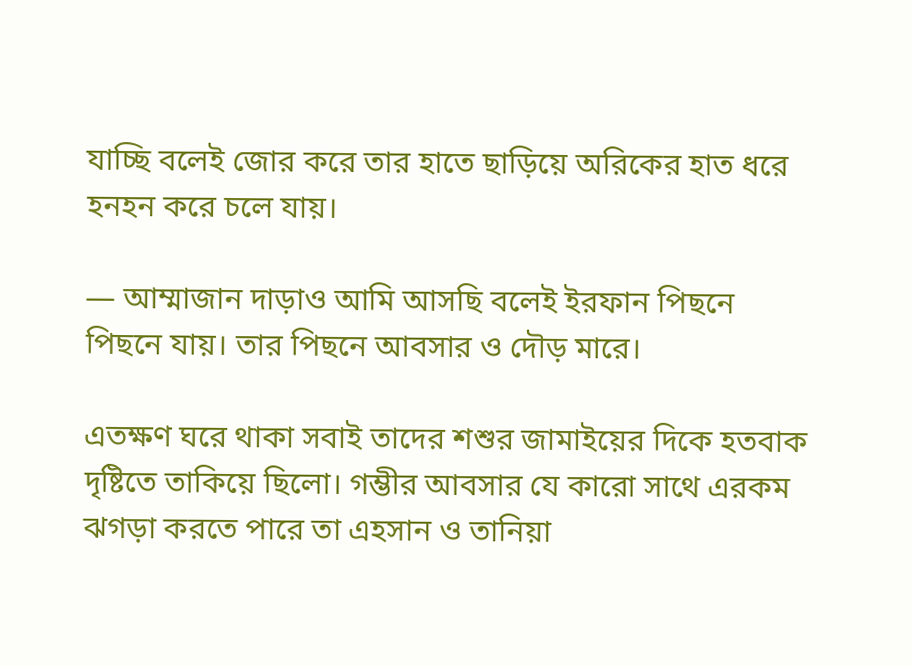যাচ্ছি বলেই জোর করে তার হাতে ছাড়িয়ে অরিকের হাত ধরে হনহন করে চলে যায়।

— আম্মাজান দাড়াও আমি আসছি বলেই ইরফান পিছনে পিছনে যায়। তার পিছনে আবসার ও দৌড় মারে।

এতক্ষণ ঘরে থাকা সবাই তাদের শশুর জামাইয়ের দিকে হতবাক দৃষ্টিতে তাকিয়ে ছিলো। গম্ভীর আবসার যে কারো সাথে এরকম ঝগড়া করতে পারে তা এহসান ও তানিয়া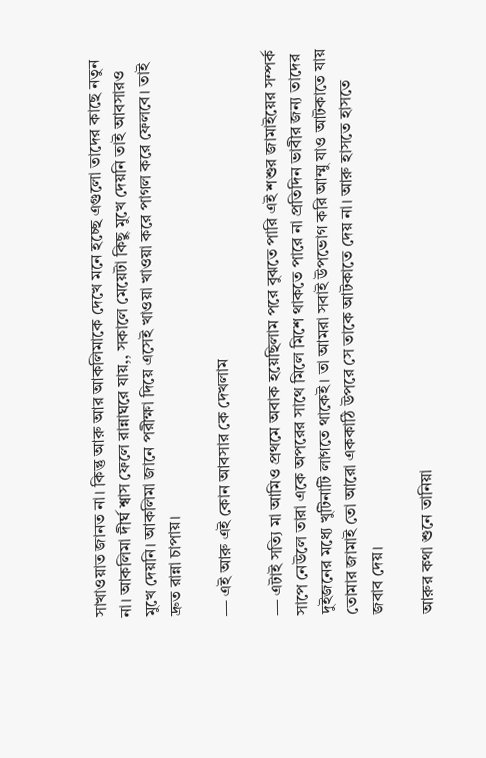সাখাওয়াত জানত না। কিন্তু আরু আর আকলিমাকে দেখে মনে হচ্ছে এগুলো তাদের কাছে নতুন না। আকলিমা দীর্ঘ শ্বাস ফেলে রান্নাঘরে যায়,, সকালে মেয়েটা কিছু মুখে দেয়নি তাই আবসারও মুখে দেয়নি। আকলিমা জানে পরীক্ষা দিয়ে এসেই খাওয়া খাওয়া করে পাগল করে ফেলবে। তাই দ্রুত রান্না চাপায়।

— এই আরু এই কোন আবসার কে দেখলাম

— এটাই সত‍্যি মা আমিও প্রথমে অবাক হয়েছিলাম পরে বুঝতে পারি এই শশুর জামাইয়ের সম্পর্ক সাপে নেউলে তারা একে অপরের সাথে মিলে মিশে থাকতে পারে না প্রতিদিন ভাবীর জন‍্য তাদের দুইজনের মধ‍্যে খুটিনাটি লাগতে থাকেই। তা আমরা সবাই উপভোগ করি আম্মু যাও আটকাতে যায় তোমার জামাই তো আরো এককাঠি উপরে সে তাকে আটকাতে দেয় না। আরু হাসতে হাসতে জবাব দেয়।

আরুর কথা শুনে তানিয়া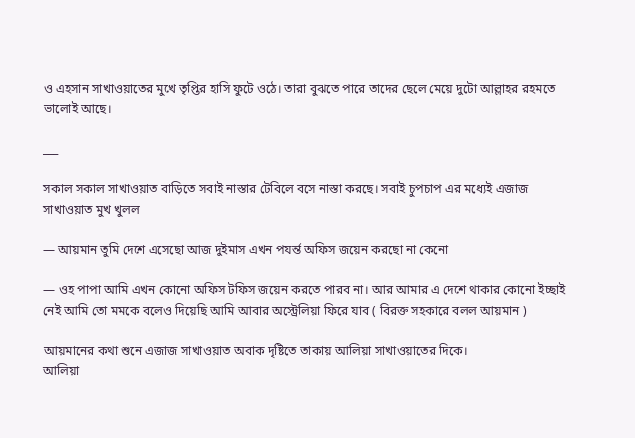ও এহসান সাখাওয়াতের মুখে তৃপ্তির হাসি ফুটে ওঠে। তারা বুঝতে পারে তাদের ছেলে মেয়ে দুটো আল্লাহর রহমতে ভালোই আছে।

___

সকাল সকাল সাখাওয়াত বাড়িতে সবাই নাস্তার টেবিলে বসে নাস্তা করছে। সবাই চুপচাপ এর মধ্যেই এজাজ সাখাওয়াত মুখ খুলল

— আয়মান তুমি দেশে এসেছো আজ দুইমাস এখন পযর্ন্ত অফিস জয়েন করছো না কেনো

— ওহ পাপা আমি এখন কোনো অফিস টফিস জয়েন করতে পারব না। আর আমার এ দেশে থাকার কোনো ইচ্ছাই নেই আমি তো মমকে বলেও দিয়েছি আমি আবার অস্ট্রেলিয়া ফিরে যাব ( বিরক্ত সহকারে বলল আয়মান )

আয়মানের কথা শুনে এজাজ সাখাওয়াত অবাক দৃষ্টিতে তাকায় আলিয়া সাখাওয়াতের দিকে।
আলিয়া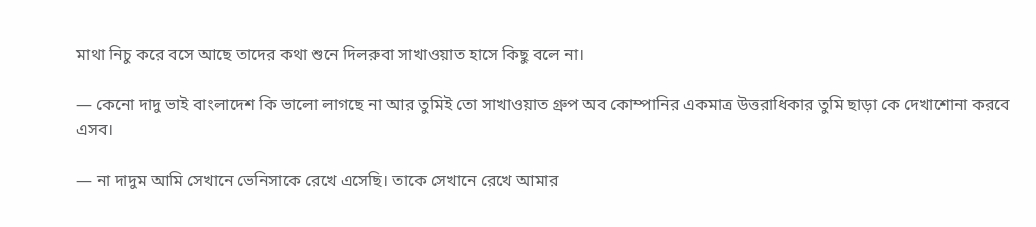মাথা নিচু করে বসে আছে তাদের কথা শুনে দিলরুবা সাখাওয়াত হাসে কিছু বলে না।

— কেনো দাদু ভাই বাংলাদেশ কি ভালো লাগছে না আর তুমিই তো সাখাওয়াত গ্রুপ অব কোম্পানির একমাত্র উত্তরাধিকার তুমি ছাড়া কে দেখাশোনা করবে এসব।

— না দাদুম আমি সেখানে ভেনিসাকে রেখে এসেছি। তাকে সেখানে রেখে আমার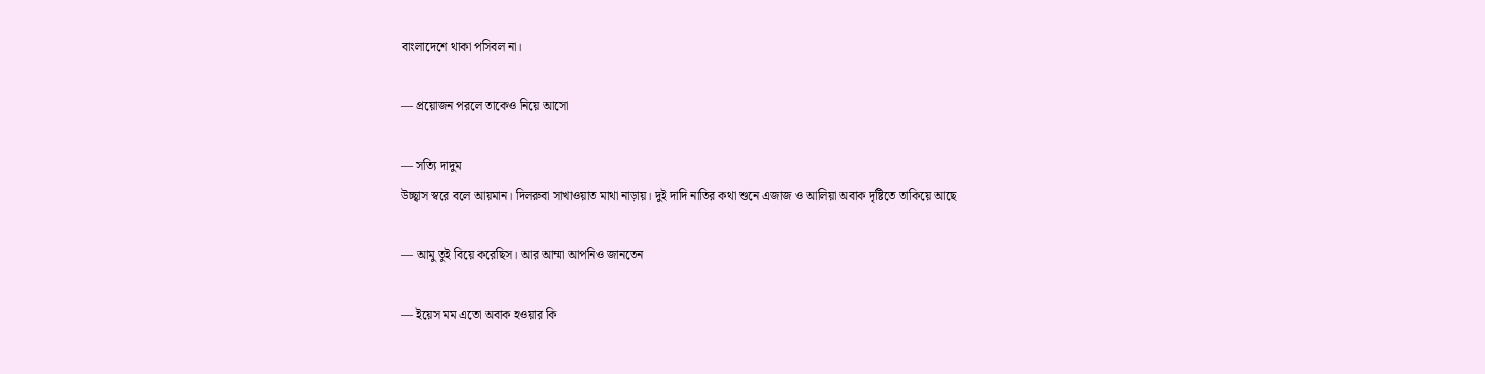বাংলাদেশে থাকা পসিবল না।

— প্রয়োজন পরলে তাকেও নিয়ে আসো

— সত‍্যি দাদুম
উচ্ছ্বাস স্বরে বলে আয়মান। দিলরুবা সাখাওয়াত মাথা নাড়ায়। দুই দাদি নাতির কথা শুনে এজাজ ও আলিয়া অবাক দৃষ্টিতে তাকিয়ে আছে

— আমু তুই বিয়ে করেছিস। আর আম্মা আপনিও জানতেন

— ইয়েস মম এতো অবাক হওয়ার কি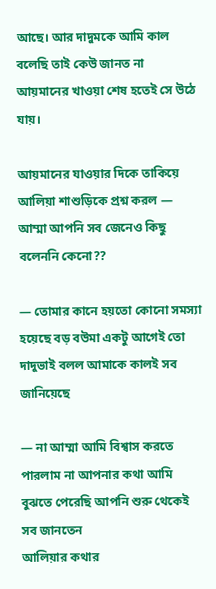আছে। আর দাদুমকে আমি কাল বলেছি তাই কেউ জানত না
আয়মানের খাওয়া শেষ হতেই সে উঠে যায়।

আয়মানের যাওয়ার দিকে তাকিয়ে আলিয়া শাশুড়িকে প্রশ্ন করল — আম্মা আপনি সব জেনেও কিছু বলেননি কেনো??

— তোমার কানে হয়তো কোনো সমস‍্যা হয়েছে বড় বউমা একটু আগেই তো দাদুভাই বলল আমাকে কালই সব জানিয়েছে

— না আম্মা আমি বিশ্বাস করতে পারলাম না আপনার কথা আমি বুঝতে পেরেছি আপনি শুরু থেকেই সব জানতেন
আলিয়ার কথার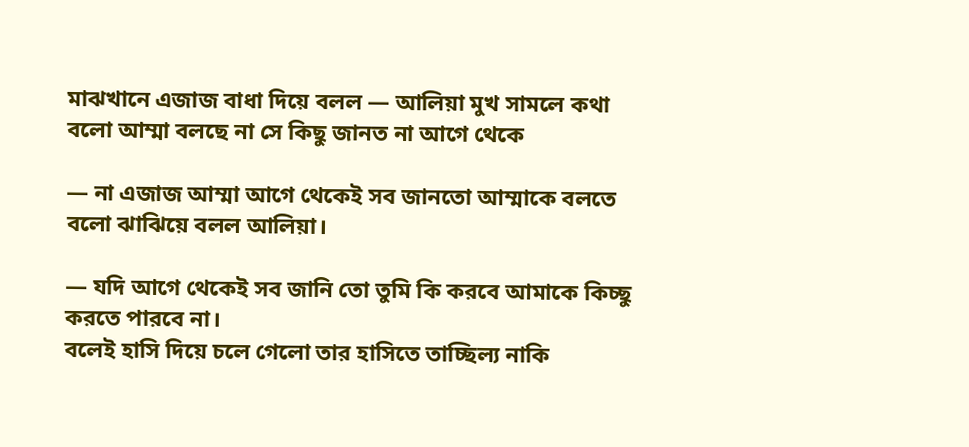মাঝখানে এজাজ বাধা দিয়ে বলল — আলিয়া মুখ সামলে কথা বলো আম্মা বলছে না সে কিছু জানত না আগে থেকে

— না এজাজ আম্মা আগে থেকেই সব জানতো আম্মাকে বলতে বলো ঝাঝিয়ে বলল আলিয়া।

— যদি আগে থেকেই সব জানি তো তুমি কি করবে আমাকে কিচ্ছু করতে পারবে না।
বলেই হাসি দিয়ে চলে গেলো তার হাসিতে তাচ্ছিল্য নাকি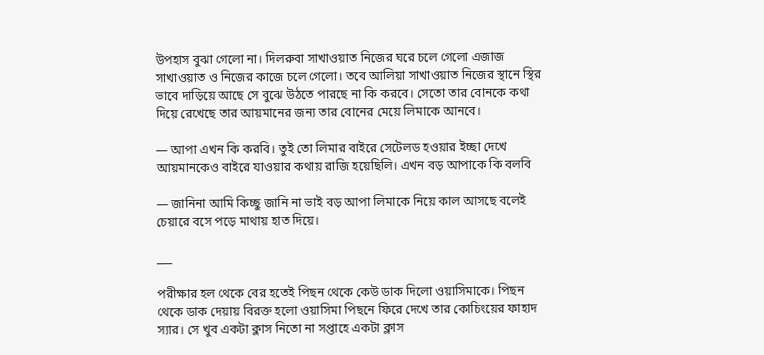উপহাস বুঝা গেলো না। দিলরুবা সাখাওয়াত নিজের ঘরে চলে গেলো এজাজ সাখাওয়াত ও নিজের কাজে চলে গেলো। তবে আলিয়া সাখাওয়াত নিজের স্থানে স্থির ভাবে দাড়িয়ে আছে সে বুঝে উঠতে পারছে না কি করবে। সেতো তার বোনকে কথা দিয়ে রেখেছে তার আয়মানের জন‍্য তার বোনের মেয়ে লিমাকে আনবে।

— আপা এখন কি করবি। তুই তো লিমার বাইরে সেটেলড হওয়ার ইচ্ছা দেখে আয়মানকেও বাইরে যাওয়ার কথায় রাজি হয়েছিলি। এখন বড় আপাকে কি বলবি

— জানিনা আমি কিচ্ছু জানি না ভাই বড় আপা লিমাকে নিয়ে কাল আসছে বলেই চেয়ারে বসে পড়ে মাথায় হাত দিয়ে।

___

পরীক্ষার হল থেকে বের হতেই পিছন থেকে কেউ ডাক দিলো ওয়াসিমাকে। পিছন থেকে ডাক দেয়ায় বিরক্ত হলো ওয়াসিমা পিছনে ফিরে দেখে তার কোচিংয়ের ফাহাদ স‍্যার। সে খুব একটা ক্লাস নিতো না সপ্তাহে একটা ক্লাস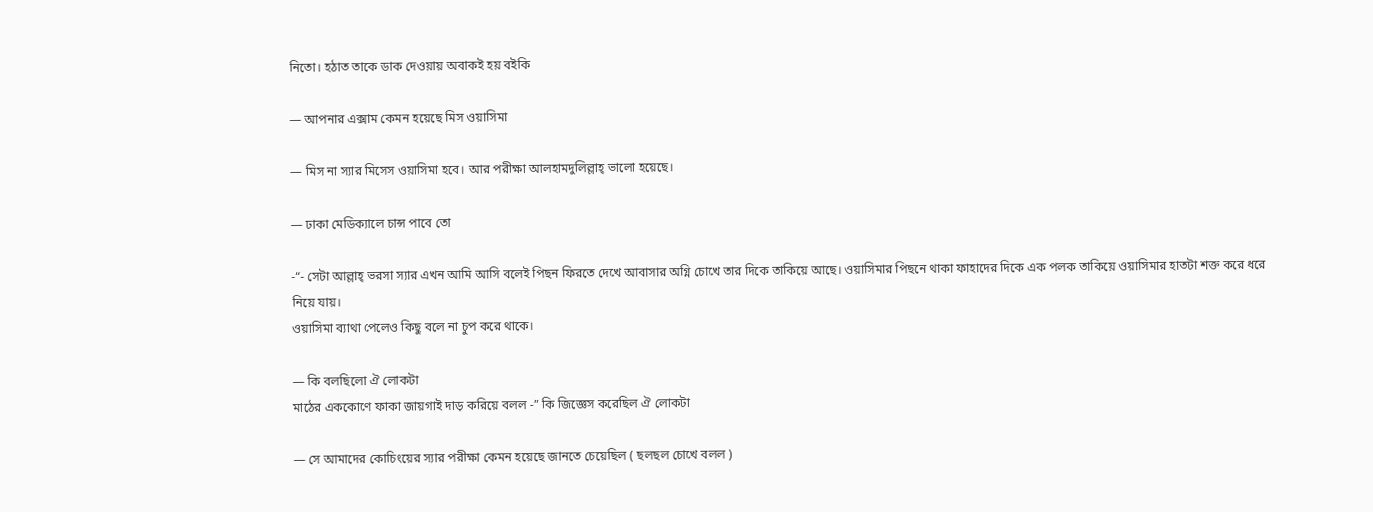নিতো। হঠাত তাকে ডাক দেওয়ায় অবাকই হয় বইকি

— আপনার এক্সাম কেমন হয়েছে মিস ওয়াসিমা

— মিস না স‍্যার মিসেস ওয়াসিমা হবে। আর পরীক্ষা আলহামদুলিল্লাহ্ ভালো হয়েছে।

— ঢাকা মেডিক্যালে চান্স পাবে তো

-“- সেটা আল্লাহ্ ভরসা স‍্যার এখন আমি আসি বলেই পিছন ফিরতে দেখে আবাসার অগ্নি চোখে তার দিকে তাকিয়ে আছে। ওয়াসিমার পিছনে থাকা ফাহাদের দিকে এক পলক তাকিয়ে ওয়াসিমার হাতটা শক্ত করে ধরে নিয়ে যায়।
ওয়াসিমা ব‍্যাথা পেলেও কিছু বলে না চুপ করে থাকে।

— কি বলছিলো ঐ লোকটা
মাঠের এককোণে ফাকা জায়গাই দাড় করিয়ে বলল -” কি জিজ্ঞেস করেছিল ঐ লোকটা

— সে আমাদের কোচিংয়ের স‍্যার পরীক্ষা কেমন হয়েছে জানতে চেয়েছিল ( ছলছল চোখে বলল )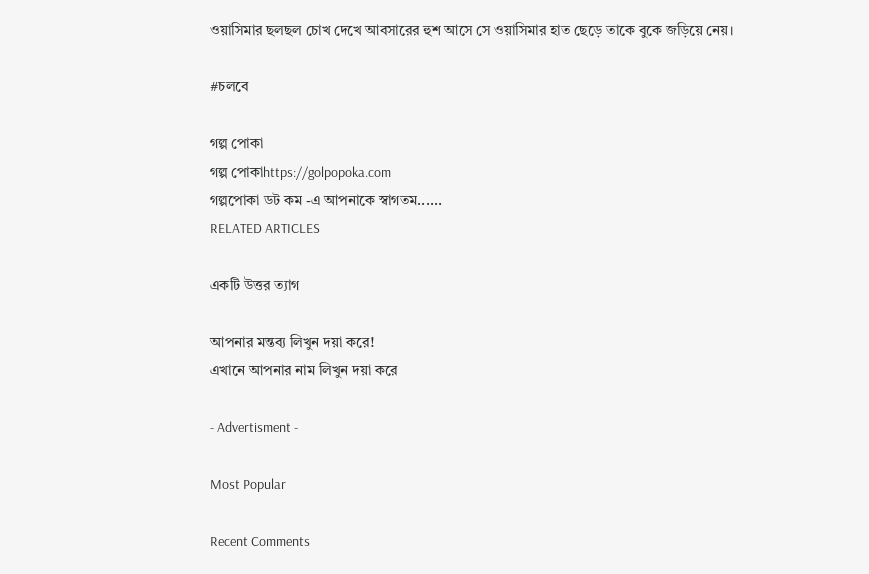ওয়াসিমার ছলছল চোখ দেখে আবসারের হুশ আসে সে ওয়াসিমার হাত ছেড়ে তাকে বুকে জড়িয়ে নেয়।

#চলবে

গল্প পোকা
গল্প পোকাhttps://golpopoka.com
গল্পপোকা ডট কম -এ আপনাকে স্বাগতম......
RELATED ARTICLES

একটি উত্তর ত্যাগ

আপনার মন্তব্য লিখুন দয়া করে!
এখানে আপনার নাম লিখুন দয়া করে

- Advertisment -

Most Popular

Recent Comments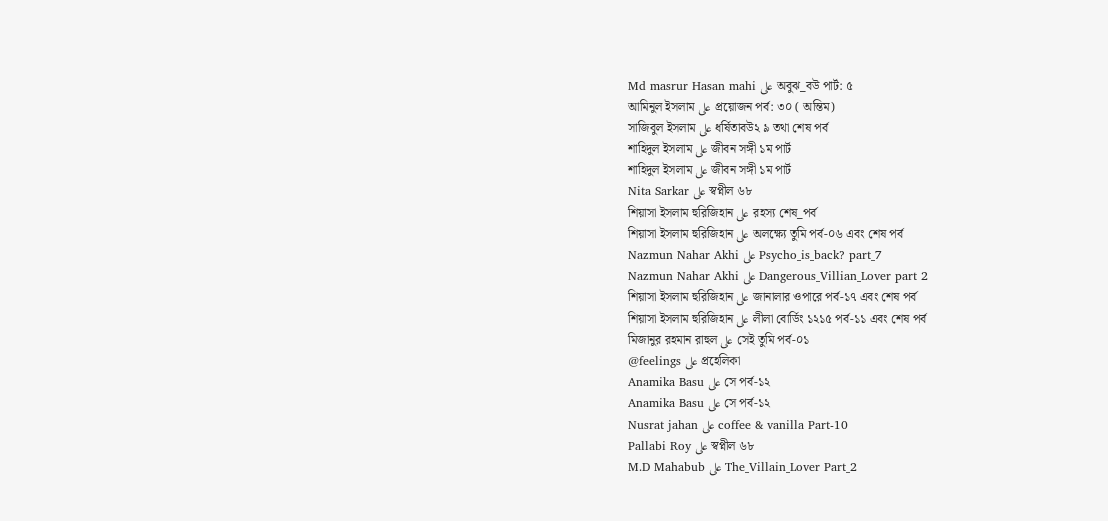Md masrur Hasan mahi على অবুঝ_বউ পার্ট: ৫
আমিনুল ইসলাম على প্রয়োজন পর্ব: ৩০ ( অন্তিম)
সাজিবুল ইসলাম على ধর্ষিতাবউ২ ৯ তথা শেষ পর্ব
শাহিদুল ইসলাম على জীবন সঙ্গী ১ম পার্ট
শাহিদুল ইসলাম على জীবন সঙ্গী ১ম পার্ট
Nita Sarkar على স্বপ্নীল ৬৮
শিয়াসা ইসলাম হুরিজিহান على রহস্য শেষ_পর্ব
শিয়াসা ইসলাম হুরিজিহান على অলক্ষ্যে তুমি পর্ব-০৬ এবং শেষ পর্ব
Nazmun Nahar Akhi على Psycho_is_back? part_7
Nazmun Nahar Akhi على Dangerous_Villian_Lover part 2
শিয়াসা ইসলাম হুরিজিহান على জানালার ওপারে পর্ব-১৭ এবং শেষ পর্ব
শিয়াসা ইসলাম হুরিজিহান على লীলা বোর্ডিং ১২১৫ পর্ব-১১ এবং শেষ পর্ব
মিজানুর রহমান রাহুল على সেই তুমি পর্ব-০১
@feelings على প্রহেলিকা
Anamika Basu على সে পর্ব-১২
Anamika Basu على সে পর্ব-১২
Nusrat jahan على coffee & vanilla Part-10
Pallabi Roy على স্বপ্নীল ৬৮
M.D Mahabub على The_Villain_Lover Part_2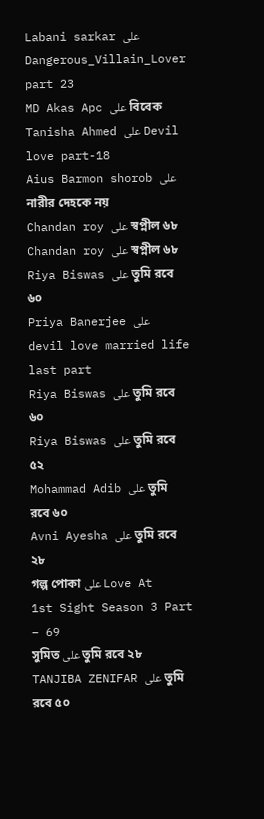Labani sarkar على Dangerous_Villain_Lover part 23
MD Akas Apc على বিবেক
Tanisha Ahmed على Devil love part-18
Aius Barmon shorob على নারীর দেহকে নয়
Chandan roy على স্বপ্নীল ৬৮
Chandan roy على স্বপ্নীল ৬৮
Riya Biswas على তুমি রবে ৬০
Priya Banerjee على devil love married life last part
Riya Biswas على তুমি রবে ৬০
Riya Biswas على তুমি রবে ৫২
Mohammad Adib على তুমি রবে ৬০
Avni Ayesha على তুমি রবে ২৮
গল্প পোকা على Love At 1st Sight Season 3 Part – 69
সুমিত على তুমি রবে ২৮
TANJIBA ZENIFAR على তুমি রবে ৫০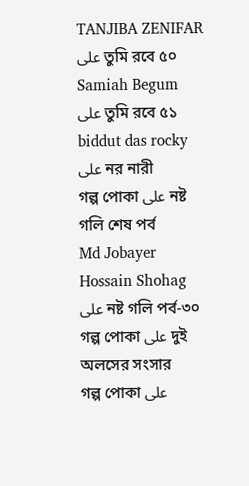TANJIBA ZENIFAR على তুমি রবে ৫০
Samiah Begum على তুমি রবে ৫১
biddut das rocky على নর নারী
গল্প পোকা على নষ্ট গলি শেষ পর্ব
Md Jobayer Hossain Shohag على নষ্ট গলি পর্ব-৩০
গল্প পোকা على দুই অলসের সংসার
গল্প পোকা على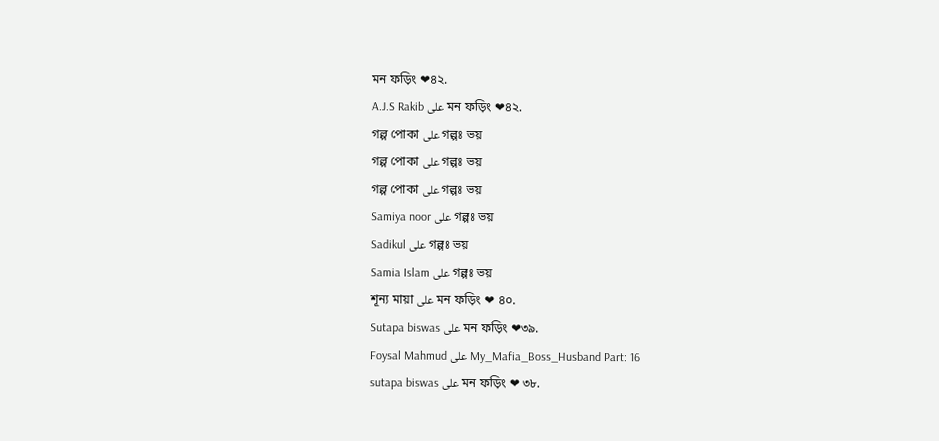মন ফড়িং ❤৪২.
A.J.S Rakib على মন ফড়িং ❤৪২.
গল্প পোকা على গল্পঃ ভয়
গল্প পোকা على গল্পঃ ভয়
গল্প পোকা على গল্পঃ ভয়
Samiya noor على গল্পঃ ভয়
Sadikul على গল্পঃ ভয়
Samia Islam على গল্পঃ ভয়
শূন্য মায়া على মন ফড়িং ❤ ৪০.
Sutapa biswas على মন ফড়িং ❤৩৯.
Foysal Mahmud على My_Mafia_Boss_Husband Part: 16
sutapa biswas على মন ফড়িং ❤ ৩৮.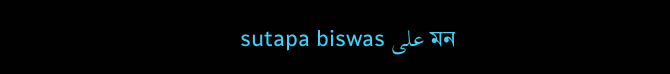sutapa biswas على মন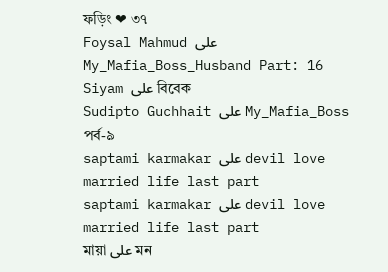ফড়িং ❤ ৩৭
Foysal Mahmud على My_Mafia_Boss_Husband Part: 16
Siyam على বিবেক
Sudipto Guchhait على My_Mafia_Boss পর্ব-৯
saptami karmakar على devil love married life last part
saptami karmakar على devil love married life last part
মায়া على মন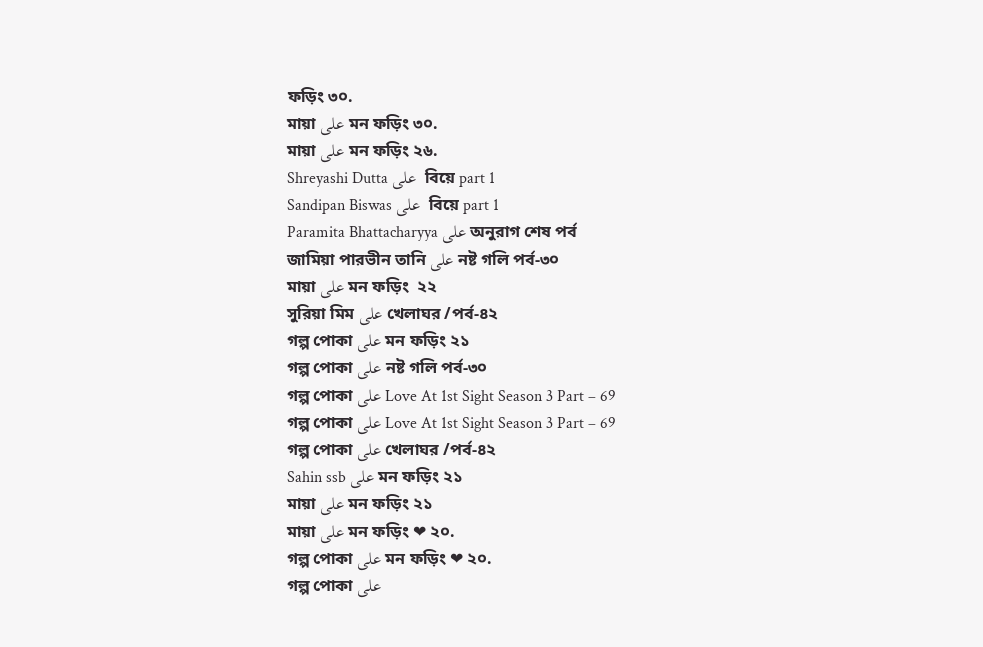ফড়িং ৩০.
মায়া على মন ফড়িং ৩০.
মায়া على মন ফড়িং ২৬.
Shreyashi Dutta على  বিয়ে part 1
Sandipan Biswas على  বিয়ে part 1
Paramita Bhattacharyya على অনুরাগ শেষ পর্ব
জামিয়া পারভীন তানি على নষ্ট গলি পর্ব-৩০
মায়া على মন ফড়িং  ২২
সুরিয়া মিম على খেলাঘর /পর্ব-৪২
গল্প পোকা على মন ফড়িং ২১
গল্প পোকা على নষ্ট গলি পর্ব-৩০
গল্প পোকা على Love At 1st Sight Season 3 Part – 69
গল্প পোকা على Love At 1st Sight Season 3 Part – 69
গল্প পোকা على খেলাঘর /পর্ব-৪২
Sahin ssb على মন ফড়িং ২১
মায়া على মন ফড়িং ২১
মায়া على মন ফড়িং ❤ ২০.
গল্প পোকা على মন ফড়িং ❤ ২০.
গল্প পোকা على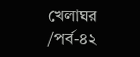খেলাঘর /পর্ব-৪২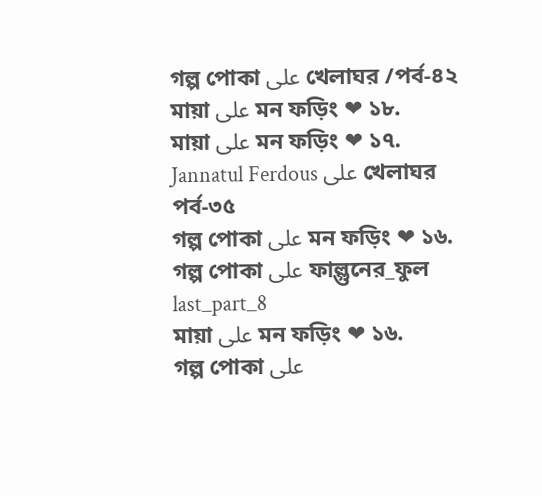গল্প পোকা على খেলাঘর /পর্ব-৪২
মায়া على মন ফড়িং ❤ ১৮.
মায়া على মন ফড়িং ❤ ১৭.
Jannatul Ferdous على খেলাঘর পর্ব-৩৫
গল্প পোকা على মন ফড়িং ❤ ১৬.
গল্প পোকা على ফাল্গুনের_ফুল last_part_8
মায়া على মন ফড়িং ❤ ১৬.
গল্প পোকা على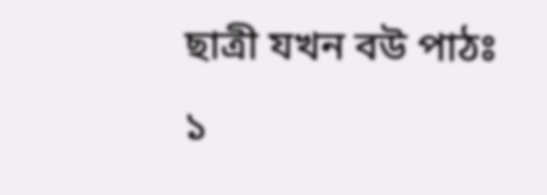ছাত্রী যখন বউ পাঠঃ ১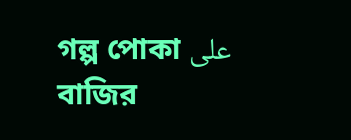গল্প পোকা على বাজির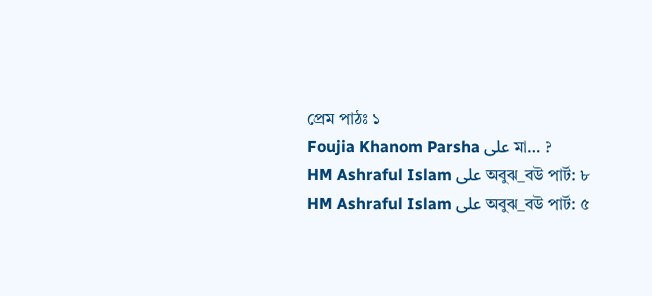প্রেম পাঠঃ ১
Foujia Khanom Parsha على মা… ?
HM Ashraful Islam على অবুঝ_বউ পার্ট: ৮
HM Ashraful Islam على অবুঝ_বউ পার্ট: ৫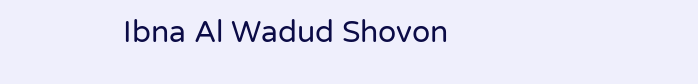Ibna Al Wadud Shovon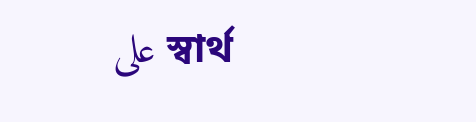على স্বার্থ